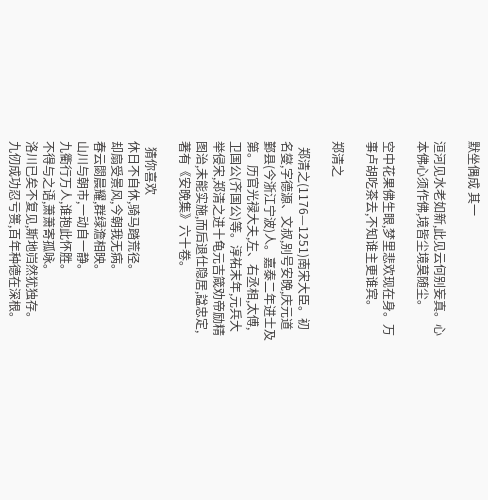默坐偶成 其一

洹河见水老如新,此见云何别妄真。心本佛心须作佛,境皆尘境莫随尘。

空中花果佛生眼,梦里悲欢现在身。万事卢胡吃茶去,不知谁主更谁宾。

郑清之

  郑清之(1176—1251)南宋大臣。初名燮,字德源、文叔,别号安晚,庆元道鄞县(今浙江宁波)人。嘉泰二年进士及第。历官光禄大夫,左、右丞相,太傅,卫国公(齐国公)等。淳祐末年,元兵大举侵宋,郑清之进十龟元吉箴劝帝励精图治,未能实施,而后退仕隐居,諡忠定,著有《安晚集》六十卷。

  猜你喜欢
休日不自休,骑马踏荒径。
却扇受景风,今朝我无病。
春云閟晨耀,群绿澹相映。
山川与朝市,一动自一静。
九衢行万人,谁抱此怀胜。
不得与之语,萧萧寄孤咏。
洛川已矣不复见,斯地岿然犹独存。
九仞成功忍亏篑,百年种德在深根。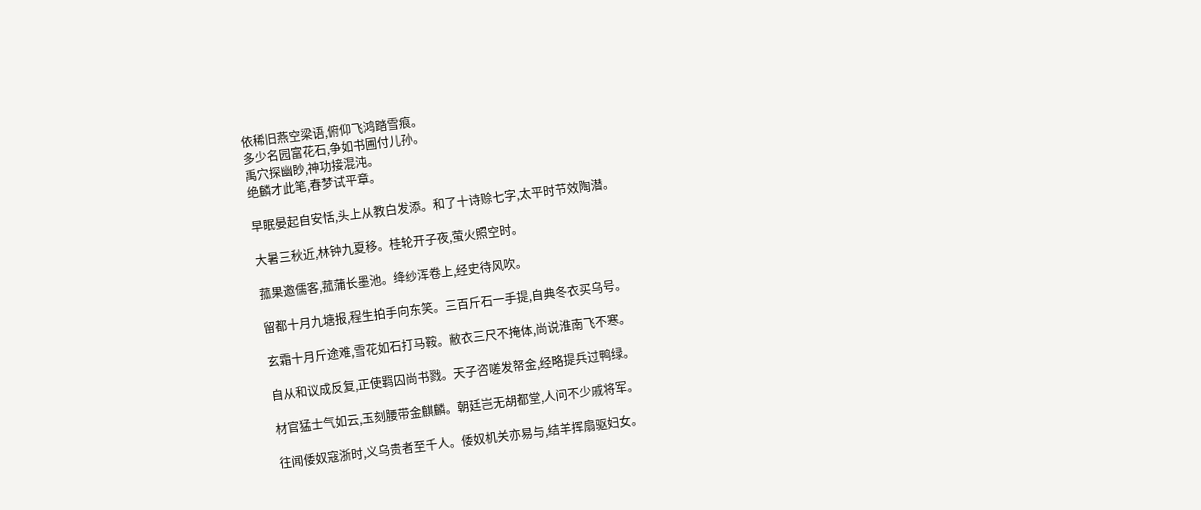依稀旧燕空梁语,俯仰飞鸿踏雪痕。
多少名园富花石,争如书圃付儿孙。
禹穴探幽眇,神功接混沌。
绝麟才此笔,春梦试平章。

早眠晏起自安恬,头上从教白发添。和了十诗赊七字,太平时节效陶潜。

大暑三秋近,林钟九夏移。桂轮开子夜,萤火照空时。

菰果邀儒客,菰蒲长墨池。绛纱浑卷上,经史待风吹。

留都十月九塘报,程生拍手向东笑。三百斤石一手提,自典冬衣买乌号。

玄霜十月斤途难,雪花如石打马鞍。敝衣三尺不掩体,尚说淮南飞不寒。

自从和议成反复,正使羁囚尚书戮。天子咨嗟发帑金,经略提兵过鸭绿。

材官猛士气如云,玉刻腰带金麒麟。朝廷岂无胡都堂,人问不少戚将军。

往闻倭奴寇浙时,义乌贵者至千人。倭奴机关亦易与,结羊挥扇驱妇女。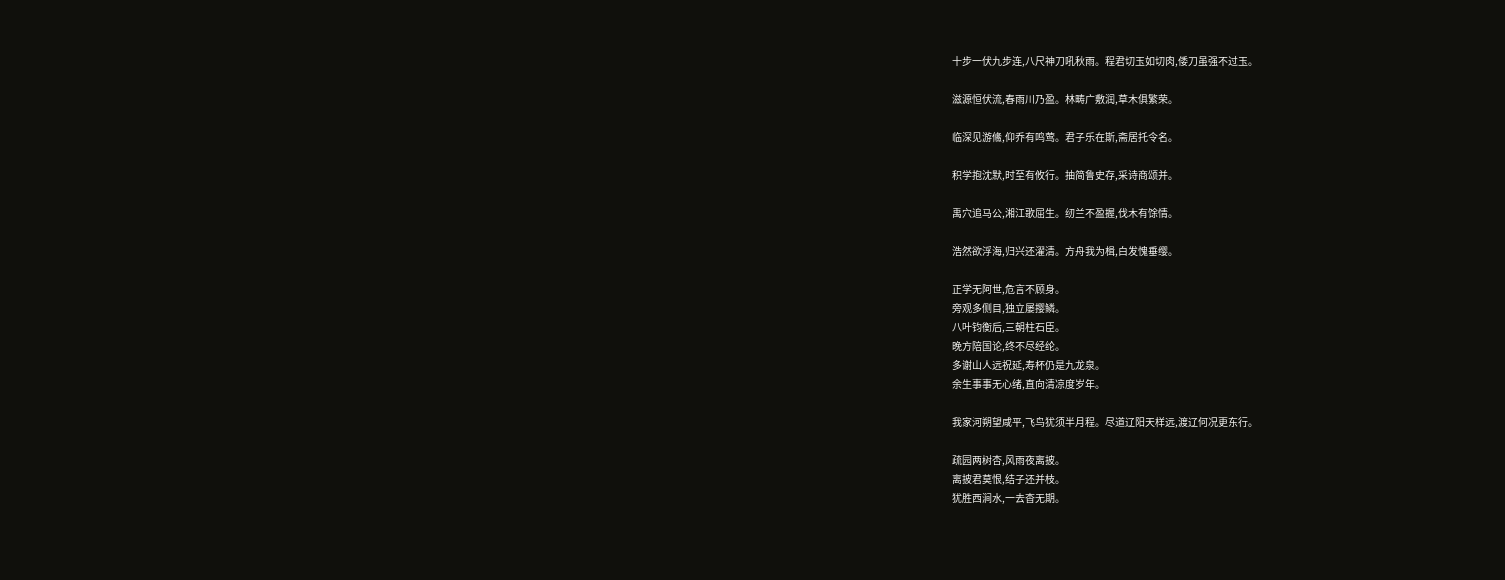十步一伏九步连,八尺神刀吼秋雨。程君切玉如切肉,倭刀虽强不过玉。

滋源恒伏流,春雨川乃盈。林畴广敷润,草木俱繁荣。

临深见游鯈,仰乔有鸣莺。君子乐在斯,斋居托令名。

积学抱沈默,时至有攸行。抽简鲁史存,采诗商颂并。

禹穴追马公,湘江歌屈生。纫兰不盈握,伐木有馀情。

浩然欲浮海,归兴还濯清。方舟我为楫,白发愧垂缨。

正学无阿世,危言不顾身。
旁观多侧目,独立屡撄鳞。
八叶钧衡后,三朝柱石臣。
晚方陪国论,终不尽经纶。
多谢山人远祝延,寿杯仍是九龙泉。
余生事事无心绪,直向清凉度岁年。

我家河朔望咸平,飞鸟犹须半月程。尽道辽阳天样远,渡辽何况更东行。

疏园两树杏,风雨夜离披。
离披君莫恨,结子还并枝。
犹胜西涧水,一去杳无期。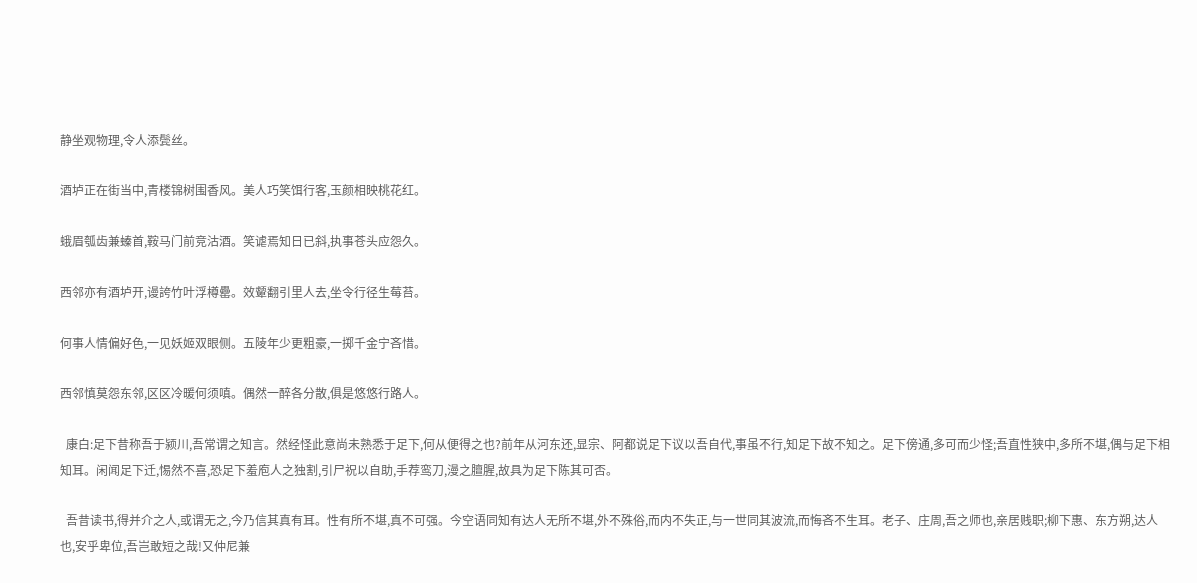静坐观物理,令人添鬓丝。

酒垆正在街当中,青楼锦树围香风。美人巧笑饵行客,玉颜相映桃花红。

蛾眉瓠齿兼螓首,鞍马门前竞沽酒。笑谑焉知日已斜,执事苍头应怨久。

西邻亦有酒垆开,谩誇竹叶浮樽罍。效颦翻引里人去,坐令行径生莓苔。

何事人情偏好色,一见妖姬双眼侧。五陵年少更粗豪,一掷千金宁吝惜。

西邻慎莫怨东邻,区区冷暖何须嗔。偶然一醉各分散,俱是悠悠行路人。

  康白:足下昔称吾于颍川,吾常谓之知言。然经怪此意尚未熟悉于足下,何从便得之也?前年从河东还,显宗、阿都说足下议以吾自代,事虽不行,知足下故不知之。足下傍通,多可而少怪;吾直性狭中,多所不堪,偶与足下相知耳。闲闻足下迁,惕然不喜,恐足下羞庖人之独割,引尸祝以自助,手荐鸾刀,漫之膻腥,故具为足下陈其可否。

  吾昔读书,得并介之人,或谓无之,今乃信其真有耳。性有所不堪,真不可强。今空语同知有达人无所不堪,外不殊俗,而内不失正,与一世同其波流,而悔吝不生耳。老子、庄周,吾之师也,亲居贱职;柳下惠、东方朔,达人也,安乎卑位,吾岂敢短之哉!又仲尼兼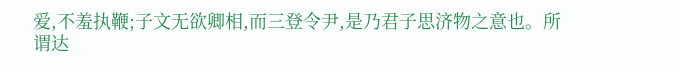爱,不羞执鞭;子文无欲卿相,而三登令尹,是乃君子思济物之意也。所谓达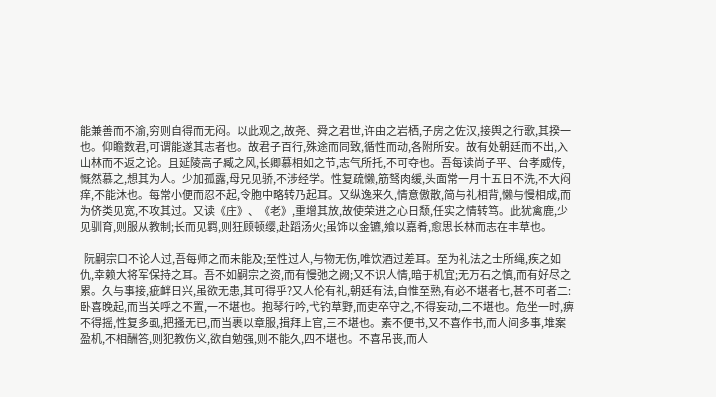能兼善而不渝,穷则自得而无闷。以此观之,故尧、舜之君世,许由之岩栖,子房之佐汉,接舆之行歌,其揆一也。仰瞻数君,可谓能遂其志者也。故君子百行,殊途而同致,循性而动,各附所安。故有处朝廷而不出,入山林而不返之论。且延陵高子臧之风,长卿慕相如之节,志气所托,不可夺也。吾每读尚子平、台孝威传,慨然慕之,想其为人。少加孤露,母兄见骄,不涉经学。性复疏懒,筋驽肉缓,头面常一月十五日不洗,不大闷痒,不能沐也。每常小便而忍不起,令胞中略转乃起耳。又纵逸来久,情意傲散,简与礼相背,懒与慢相成,而为侪类见宽,不攻其过。又读《庄》、《老》,重增其放,故使荣进之心日颓,任实之情转笃。此犹禽鹿,少见驯育,则服从教制;长而见羁,则狂顾顿缨,赴蹈汤火;虽饰以金镳,飨以嘉肴,愈思长林而志在丰草也。

  阮嗣宗口不论人过,吾每师之而未能及;至性过人,与物无伤,唯饮酒过差耳。至为礼法之士所绳,疾之如仇,幸赖大将军保持之耳。吾不如嗣宗之资,而有慢弛之阙;又不识人情,暗于机宜;无万石之慎,而有好尽之累。久与事接,疵衅日兴,虽欲无患,其可得乎?又人伦有礼,朝廷有法,自惟至熟,有必不堪者七,甚不可者二:卧喜晚起,而当关呼之不置,一不堪也。抱琴行吟,弋钓草野,而吏卒守之,不得妄动,二不堪也。危坐一时,痹不得摇,性复多虱,把搔无已,而当裹以章服,揖拜上官,三不堪也。素不便书,又不喜作书,而人间多事,堆案盈机,不相酬答,则犯教伤义,欲自勉强,则不能久,四不堪也。不喜吊丧,而人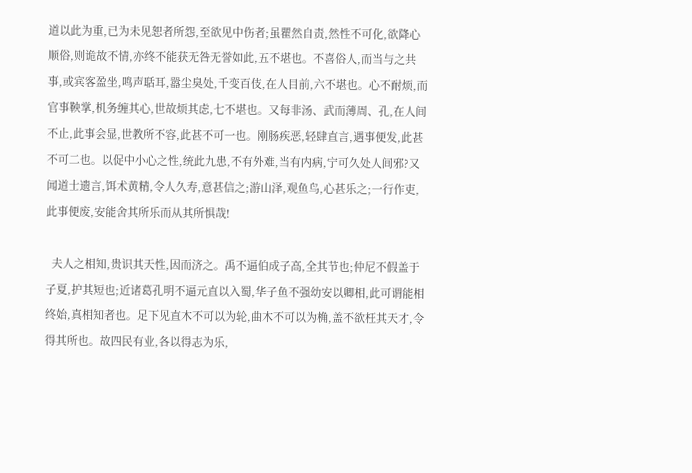道以此为重,已为未见恕者所怨,至欲见中伤者;虽瞿然自责,然性不可化,欲降心顺俗,则诡故不情,亦终不能获无咎无誉如此,五不堪也。不喜俗人,而当与之共事,或宾客盈坐,鸣声聒耳,嚣尘臭处,千变百伎,在人目前,六不堪也。心不耐烦,而官事鞅掌,机务缠其心,世故烦其虑,七不堪也。又每非汤、武而薄周、孔,在人间不止,此事会显,世教所不容,此甚不可一也。刚肠疾恶,轻肆直言,遇事便发,此甚不可二也。以促中小心之性,统此九患,不有外难,当有内病,宁可久处人间邪?又闻道士遗言,饵术黄精,令人久寿,意甚信之;游山泽,观鱼鸟,心甚乐之;一行作吏,此事便废,安能舍其所乐而从其所惧哉!

  夫人之相知,贵识其天性,因而济之。禹不逼伯成子高,全其节也;仲尼不假盖于子夏,护其短也;近诸葛孔明不逼元直以入蜀,华子鱼不强幼安以卿相,此可谓能相终始,真相知者也。足下见直木不可以为轮,曲木不可以为桷,盖不欲枉其天才,令得其所也。故四民有业,各以得志为乐,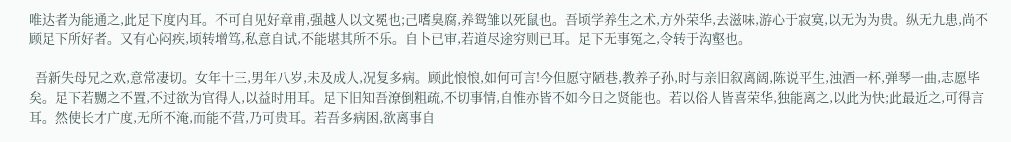唯达者为能通之,此足下度内耳。不可自见好章甫,强越人以文冕也;己嗜臭腐,养鸳雏以死鼠也。吾顷学养生之术,方外荣华,去滋味,游心于寂寞,以无为为贵。纵无九患,尚不顾足下所好者。又有心闷疾,顷转增笃,私意自试,不能堪其所不乐。自卜已审,若道尽途穷则已耳。足下无事冤之,令转于沟壑也。

  吾新失母兄之欢,意常凄切。女年十三,男年八岁,未及成人,况复多病。顾此悢悢,如何可言!今但愿守陋巷,教养子孙,时与亲旧叙离阔,陈说平生,浊酒一杯,弹琴一曲,志愿毕矣。足下若嬲之不置,不过欲为官得人,以益时用耳。足下旧知吾潦倒粗疏,不切事情,自惟亦皆不如今日之贤能也。若以俗人皆喜荣华,独能离之,以此为快;此最近之,可得言耳。然使长才广度,无所不淹,而能不营,乃可贵耳。若吾多病困,欲离事自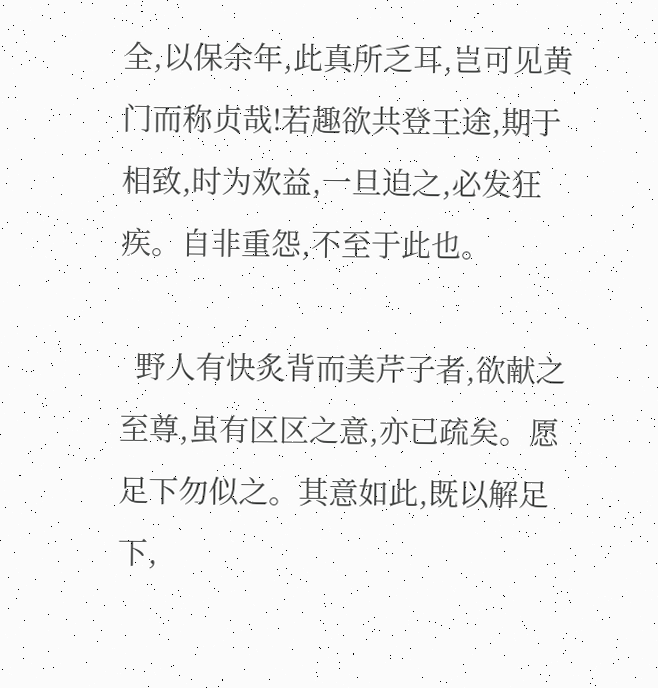全,以保余年,此真所乏耳,岂可见黄门而称贞哉!若趣欲共登王途,期于相致,时为欢益,一旦迫之,必发狂疾。自非重怨,不至于此也。

  野人有快炙背而美芹子者,欲献之至尊,虽有区区之意,亦已疏矣。愿足下勿似之。其意如此,既以解足下,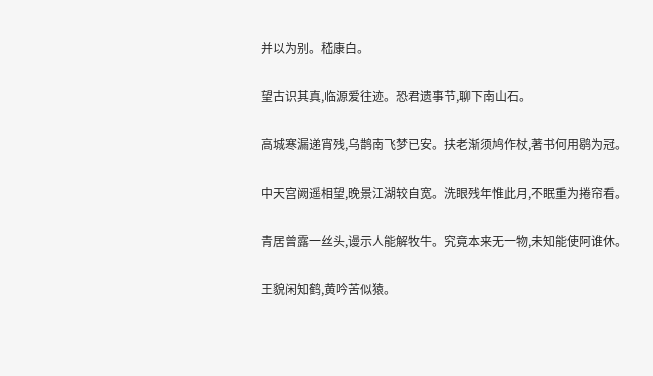并以为别。嵇康白。

望古识其真,临源爱往迹。恐君遗事节,聊下南山石。

高城寒漏递宵残,乌鹊南飞梦已安。扶老渐须鸠作杖,著书何用鹖为冠。

中天宫阙遥相望,晚景江湖较自宽。洗眼残年惟此月,不眠重为捲帘看。

青居曾露一丝头,谩示人能解牧牛。究竟本来无一物,未知能使阿谁休。

王貌闲知鹤,黄吟苦似猿。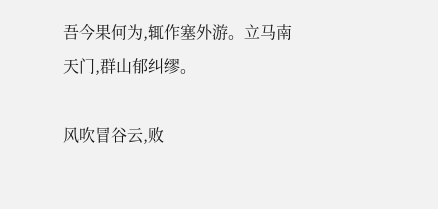吾今果何为,辄作塞外游。立马南天门,群山郁纠缪。

风吹冒谷云,败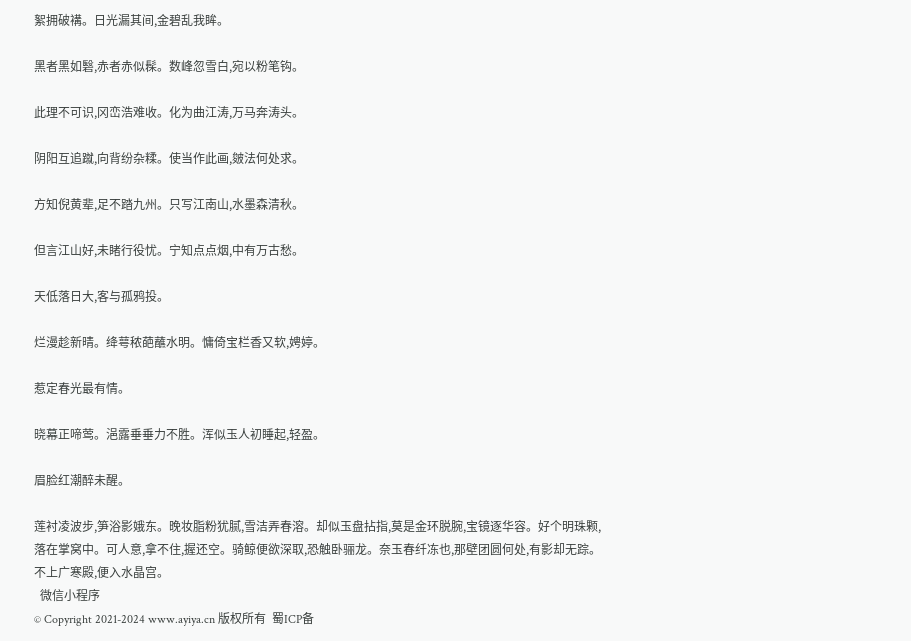絮拥破褠。日光漏其间,金碧乱我眸。

黑者黑如䃜,赤者赤似髹。数峰忽雪白,宛以粉笔钩。

此理不可识,冈峦浩难收。化为曲江涛,万马奔涛头。

阴阳互追蹴,向背纷杂糅。使当作此画,皴法何处求。

方知倪黄辈,足不踏九州。只写江南山,水墨森清秋。

但言江山好,未睹行役忧。宁知点点烟,中有万古愁。

天低落日大,客与孤鸦投。

烂漫趁新晴。绛萼秾葩蘸水明。慵倚宝栏香又软,娉婷。

惹定春光最有情。

晓幕正啼莺。浥露垂垂力不胜。浑似玉人初睡起,轻盈。

眉脸红潮醉未醒。

莲衬凌波步,笋浴影娥东。晚妆脂粉犹腻,雪洁弄春溶。却似玉盘拈指,莫是金环脱腕,宝镜逐华容。好个明珠颗,落在掌窝中。可人意,拿不住,握还空。骑鲸便欲深取,恐触卧骊龙。奈玉春纤冻也,那壁团圆何处,有影却无踪。不上广寒殿,便入水晶宫。
  微信小程序
© Copyright 2021-2024 www.ayiya.cn 版权所有  蜀ICP备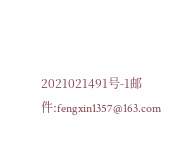2021021491号-1邮件:fengxin1357@163.com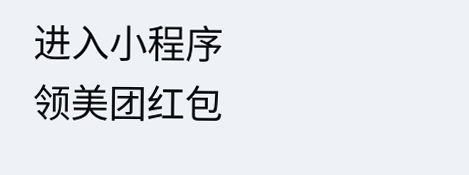进入小程序
领美团红包